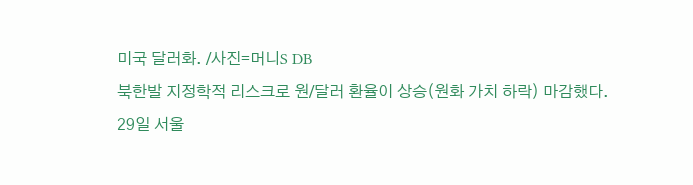미국 달러화. /사진=머니S DB
북한발 지정학적 리스크로 원/달러 환율이 상승(원화 가치 하락) 마감했다.
29일 서울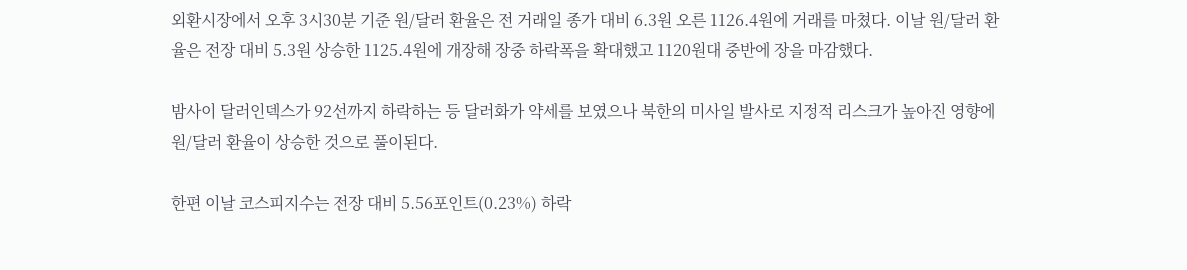외환시장에서 오후 3시30분 기준 원/달러 환율은 전 거래일 종가 대비 6.3원 오른 1126.4원에 거래를 마쳤다. 이날 원/달러 환율은 전장 대비 5.3원 상승한 1125.4원에 개장해 장중 하락폭을 확대했고 1120원대 중반에 장을 마감했다.

밤사이 달러인덱스가 92선까지 하락하는 등 달러화가 약세를 보였으나 북한의 미사일 발사로 지정적 리스크가 높아진 영향에 원/달러 환율이 상승한 것으로 풀이된다.

한편 이날 코스피지수는 전장 대비 5.56포인트(0.23%) 하락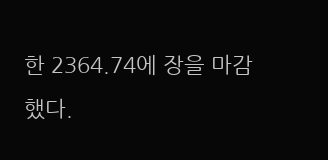한 2364.74에 장을 마감했다.